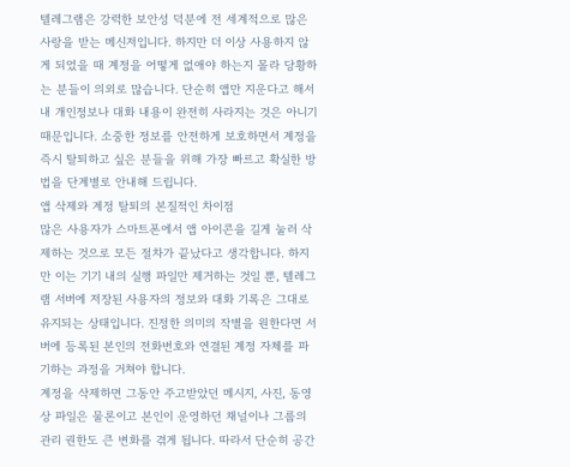텔레그램은 강력한 보안성 덕분에 전 세계적으로 많은 사랑을 받는 메신저입니다. 하지만 더 이상 사용하지 않게 되었을 때 계정을 어떻게 없애야 하는지 몰라 당황하는 분들이 의외로 많습니다. 단순히 앱만 지운다고 해서 내 개인정보나 대화 내용이 완전히 사라지는 것은 아니기 때문입니다. 소중한 정보를 안전하게 보호하면서 계정을 즉시 탈퇴하고 싶은 분들을 위해 가장 빠르고 확실한 방법을 단계별로 안내해 드립니다.
앱 삭제와 계정 탈퇴의 본질적인 차이점
많은 사용자가 스마트폰에서 앱 아이콘을 길게 눌러 삭제하는 것으로 모든 절차가 끝났다고 생각합니다. 하지만 이는 기기 내의 실행 파일만 제거하는 것일 뿐, 텔레그램 서버에 저장된 사용자의 정보와 대화 기록은 그대로 유지되는 상태입니다. 진정한 의미의 작별을 원한다면 서버에 등록된 본인의 전화번호와 연결된 계정 자체를 파기하는 과정을 거쳐야 합니다.
계정을 삭제하면 그동안 주고받았던 메시지, 사진, 동영상 파일은 물론이고 본인이 운영하던 채널이나 그룹의 관리 권한도 큰 변화를 겪게 됩니다. 따라서 단순히 공간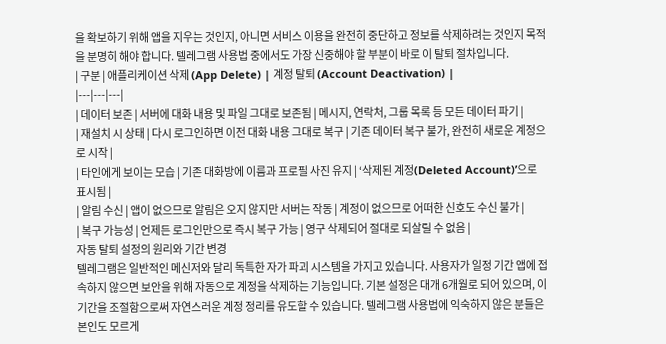을 확보하기 위해 앱을 지우는 것인지, 아니면 서비스 이용을 완전히 중단하고 정보를 삭제하려는 것인지 목적을 분명히 해야 합니다. 텔레그램 사용법 중에서도 가장 신중해야 할 부분이 바로 이 탈퇴 절차입니다.
| 구분 | 애플리케이션 삭제 (App Delete) | 계정 탈퇴 (Account Deactivation) |
|---|---|---|
| 데이터 보존 | 서버에 대화 내용 및 파일 그대로 보존됨 | 메시지, 연락처, 그룹 목록 등 모든 데이터 파기 |
| 재설치 시 상태 | 다시 로그인하면 이전 대화 내용 그대로 복구 | 기존 데이터 복구 불가, 완전히 새로운 계정으로 시작 |
| 타인에게 보이는 모습 | 기존 대화방에 이름과 프로필 사진 유지 | ‘삭제된 계정(Deleted Account)’으로 표시됨 |
| 알림 수신 | 앱이 없으므로 알림은 오지 않지만 서버는 작동 | 계정이 없으므로 어떠한 신호도 수신 불가 |
| 복구 가능성 | 언제든 로그인만으로 즉시 복구 가능 | 영구 삭제되어 절대로 되살릴 수 없음 |
자동 탈퇴 설정의 원리와 기간 변경
텔레그램은 일반적인 메신저와 달리 독특한 자가 파괴 시스템을 가지고 있습니다. 사용자가 일정 기간 앱에 접속하지 않으면 보안을 위해 자동으로 계정을 삭제하는 기능입니다. 기본 설정은 대개 6개월로 되어 있으며, 이 기간을 조절함으로써 자연스러운 계정 정리를 유도할 수 있습니다. 텔레그램 사용법에 익숙하지 않은 분들은 본인도 모르게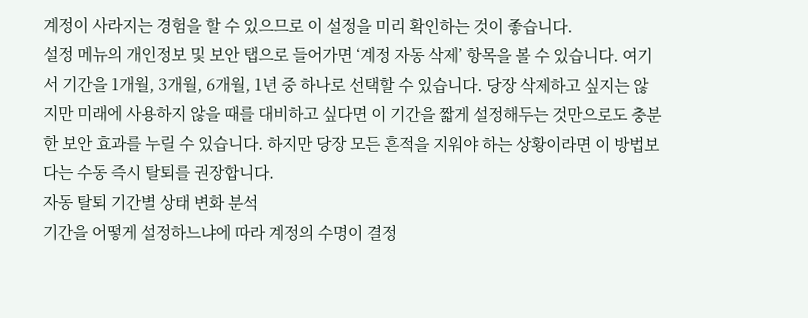계정이 사라지는 경험을 할 수 있으므로 이 설정을 미리 확인하는 것이 좋습니다.
설정 메뉴의 개인정보 및 보안 탭으로 들어가면 ‘계정 자동 삭제’ 항목을 볼 수 있습니다. 여기서 기간을 1개월, 3개월, 6개월, 1년 중 하나로 선택할 수 있습니다. 당장 삭제하고 싶지는 않지만 미래에 사용하지 않을 때를 대비하고 싶다면 이 기간을 짧게 설정해두는 것만으로도 충분한 보안 효과를 누릴 수 있습니다. 하지만 당장 모든 흔적을 지워야 하는 상황이라면 이 방법보다는 수동 즉시 탈퇴를 권장합니다.
자동 탈퇴 기간별 상태 변화 분석
기간을 어떻게 설정하느냐에 따라 계정의 수명이 결정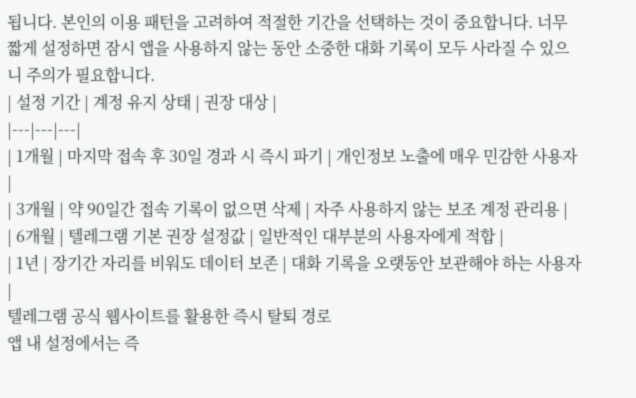됩니다. 본인의 이용 패턴을 고려하여 적절한 기간을 선택하는 것이 중요합니다. 너무 짧게 설정하면 잠시 앱을 사용하지 않는 동안 소중한 대화 기록이 모두 사라질 수 있으니 주의가 필요합니다.
| 설정 기간 | 계정 유지 상태 | 권장 대상 |
|---|---|---|
| 1개월 | 마지막 접속 후 30일 경과 시 즉시 파기 | 개인정보 노출에 매우 민감한 사용자 |
| 3개월 | 약 90일간 접속 기록이 없으면 삭제 | 자주 사용하지 않는 보조 계정 관리용 |
| 6개월 | 텔레그램 기본 권장 설정값 | 일반적인 대부분의 사용자에게 적합 |
| 1년 | 장기간 자리를 비워도 데이터 보존 | 대화 기록을 오랫동안 보관해야 하는 사용자 |
텔레그램 공식 웹사이트를 활용한 즉시 탈퇴 경로
앱 내 설정에서는 즉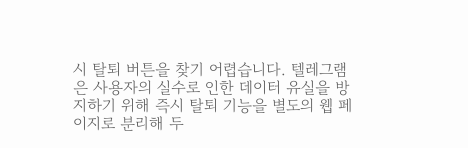시 탈퇴 버튼을 찾기 어렵습니다. 텔레그램은 사용자의 실수로 인한 데이터 유실을 방지하기 위해 즉시 탈퇴 기능을 별도의 웹 페이지로 분리해 두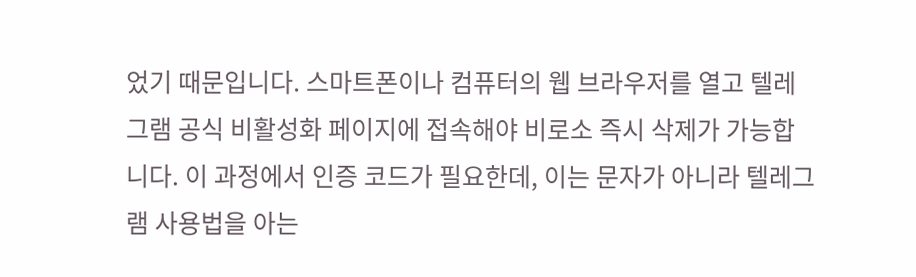었기 때문입니다. 스마트폰이나 컴퓨터의 웹 브라우저를 열고 텔레그램 공식 비활성화 페이지에 접속해야 비로소 즉시 삭제가 가능합니다. 이 과정에서 인증 코드가 필요한데, 이는 문자가 아니라 텔레그램 사용법을 아는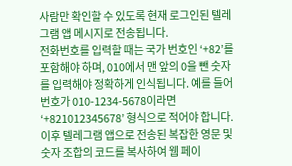사람만 확인할 수 있도록 현재 로그인된 텔레그램 앱 메시지로 전송됩니다.
전화번호를 입력할 때는 국가 번호인 ‘+82’를 포함해야 하며, 010에서 맨 앞의 0을 뺀 숫자를 입력해야 정확하게 인식됩니다. 예를 들어 번호가 010-1234-5678이라면 ‘+821012345678’ 형식으로 적어야 합니다. 이후 텔레그램 앱으로 전송된 복잡한 영문 및 숫자 조합의 코드를 복사하여 웹 페이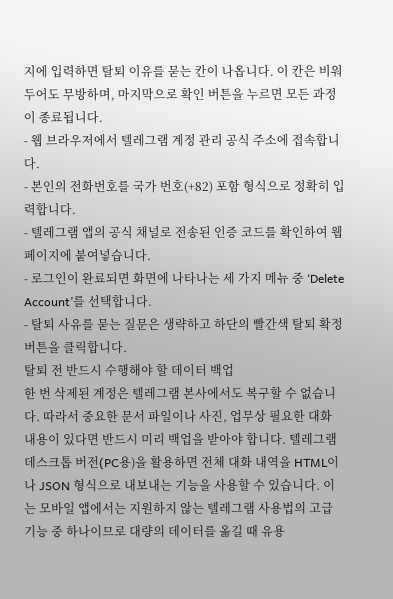지에 입력하면 탈퇴 이유를 묻는 칸이 나옵니다. 이 칸은 비워두어도 무방하며, 마지막으로 확인 버튼을 누르면 모든 과정이 종료됩니다.
- 웹 브라우저에서 텔레그램 계정 관리 공식 주소에 접속합니다.
- 본인의 전화번호를 국가 번호(+82) 포함 형식으로 정확히 입력합니다.
- 텔레그램 앱의 공식 채널로 전송된 인증 코드를 확인하여 웹 페이지에 붙여넣습니다.
- 로그인이 완료되면 화면에 나타나는 세 가지 메뉴 중 ‘Delete Account’를 선택합니다.
- 탈퇴 사유를 묻는 질문은 생략하고 하단의 빨간색 탈퇴 확정 버튼을 클릭합니다.
탈퇴 전 반드시 수행해야 할 데이터 백업
한 번 삭제된 계정은 텔레그램 본사에서도 복구할 수 없습니다. 따라서 중요한 문서 파일이나 사진, 업무상 필요한 대화 내용이 있다면 반드시 미리 백업을 받아야 합니다. 텔레그램 데스크톱 버전(PC용)을 활용하면 전체 대화 내역을 HTML이나 JSON 형식으로 내보내는 기능을 사용할 수 있습니다. 이는 모바일 앱에서는 지원하지 않는 텔레그램 사용법의 고급 기능 중 하나이므로 대량의 데이터를 옮길 때 유용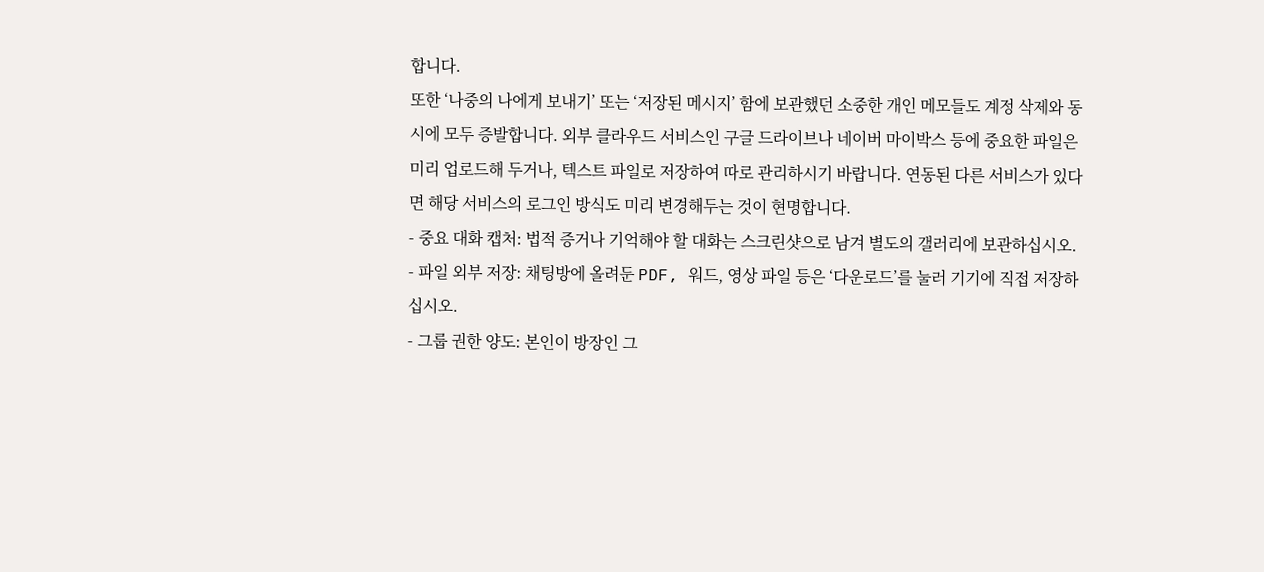합니다.
또한 ‘나중의 나에게 보내기’ 또는 ‘저장된 메시지’ 함에 보관했던 소중한 개인 메모들도 계정 삭제와 동시에 모두 증발합니다. 외부 클라우드 서비스인 구글 드라이브나 네이버 마이박스 등에 중요한 파일은 미리 업로드해 두거나, 텍스트 파일로 저장하여 따로 관리하시기 바랍니다. 연동된 다른 서비스가 있다면 해당 서비스의 로그인 방식도 미리 변경해두는 것이 현명합니다.
- 중요 대화 캡처: 법적 증거나 기억해야 할 대화는 스크린샷으로 남겨 별도의 갤러리에 보관하십시오.
- 파일 외부 저장: 채팅방에 올려둔 PDF, 워드, 영상 파일 등은 ‘다운로드’를 눌러 기기에 직접 저장하십시오.
- 그룹 권한 양도: 본인이 방장인 그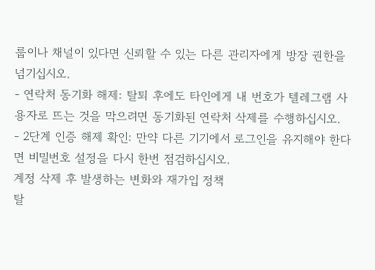룹이나 채널이 있다면 신뢰할 수 있는 다른 관리자에게 방장 권한을 넘기십시오.
- 연락처 동기화 해제: 탈퇴 후에도 타인에게 내 번호가 텔레그램 사용자로 뜨는 것을 막으려면 동기화된 연락처 삭제를 수행하십시오.
- 2단계 인증 해제 확인: 만약 다른 기기에서 로그인을 유지해야 한다면 비밀번호 설정을 다시 한번 점검하십시오.
계정 삭제 후 발생하는 변화와 재가입 정책
탈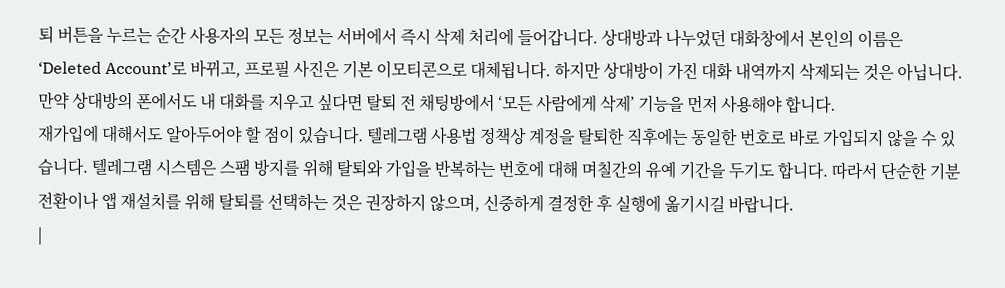퇴 버튼을 누르는 순간 사용자의 모든 정보는 서버에서 즉시 삭제 처리에 들어갑니다. 상대방과 나누었던 대화창에서 본인의 이름은 ‘Deleted Account’로 바뀌고, 프로필 사진은 기본 이모티콘으로 대체됩니다. 하지만 상대방이 가진 대화 내역까지 삭제되는 것은 아닙니다. 만약 상대방의 폰에서도 내 대화를 지우고 싶다면 탈퇴 전 채팅방에서 ‘모든 사람에게 삭제’ 기능을 먼저 사용해야 합니다.
재가입에 대해서도 알아두어야 할 점이 있습니다. 텔레그램 사용법 정책상 계정을 탈퇴한 직후에는 동일한 번호로 바로 가입되지 않을 수 있습니다. 텔레그램 시스템은 스팸 방지를 위해 탈퇴와 가입을 반복하는 번호에 대해 며칠간의 유예 기간을 두기도 합니다. 따라서 단순한 기분 전환이나 앱 재설치를 위해 탈퇴를 선택하는 것은 권장하지 않으며, 신중하게 결정한 후 실행에 옮기시길 바랍니다.
|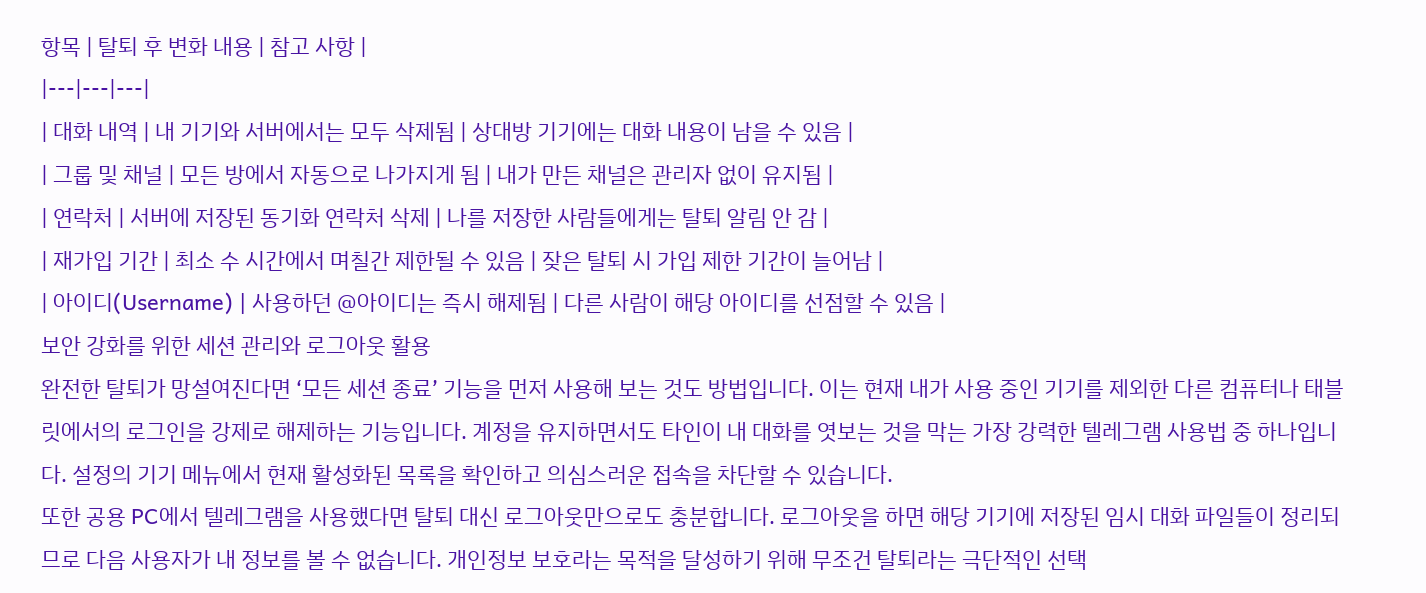항목 | 탈퇴 후 변화 내용 | 참고 사항 |
|---|---|---|
| 대화 내역 | 내 기기와 서버에서는 모두 삭제됨 | 상대방 기기에는 대화 내용이 남을 수 있음 |
| 그룹 및 채널 | 모든 방에서 자동으로 나가지게 됨 | 내가 만든 채널은 관리자 없이 유지됨 |
| 연락처 | 서버에 저장된 동기화 연락처 삭제 | 나를 저장한 사람들에게는 탈퇴 알림 안 감 |
| 재가입 기간 | 최소 수 시간에서 며칠간 제한될 수 있음 | 잦은 탈퇴 시 가입 제한 기간이 늘어남 |
| 아이디(Username) | 사용하던 @아이디는 즉시 해제됨 | 다른 사람이 해당 아이디를 선점할 수 있음 |
보안 강화를 위한 세션 관리와 로그아웃 활용
완전한 탈퇴가 망설여진다면 ‘모든 세션 종료’ 기능을 먼저 사용해 보는 것도 방법입니다. 이는 현재 내가 사용 중인 기기를 제외한 다른 컴퓨터나 태블릿에서의 로그인을 강제로 해제하는 기능입니다. 계정을 유지하면서도 타인이 내 대화를 엿보는 것을 막는 가장 강력한 텔레그램 사용법 중 하나입니다. 설정의 기기 메뉴에서 현재 활성화된 목록을 확인하고 의심스러운 접속을 차단할 수 있습니다.
또한 공용 PC에서 텔레그램을 사용했다면 탈퇴 대신 로그아웃만으로도 충분합니다. 로그아웃을 하면 해당 기기에 저장된 임시 대화 파일들이 정리되므로 다음 사용자가 내 정보를 볼 수 없습니다. 개인정보 보호라는 목적을 달성하기 위해 무조건 탈퇴라는 극단적인 선택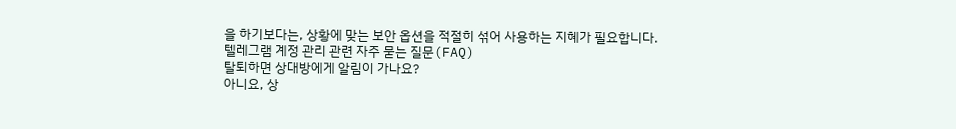을 하기보다는, 상황에 맞는 보안 옵션을 적절히 섞어 사용하는 지혜가 필요합니다.
텔레그램 계정 관리 관련 자주 묻는 질문(FAQ)
탈퇴하면 상대방에게 알림이 가나요?
아니요, 상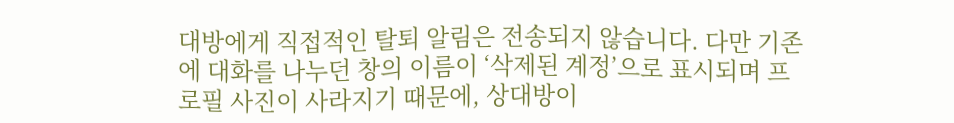대방에게 직접적인 탈퇴 알림은 전송되지 않습니다. 다만 기존에 대화를 나누던 창의 이름이 ‘삭제된 계정’으로 표시되며 프로필 사진이 사라지기 때문에, 상대방이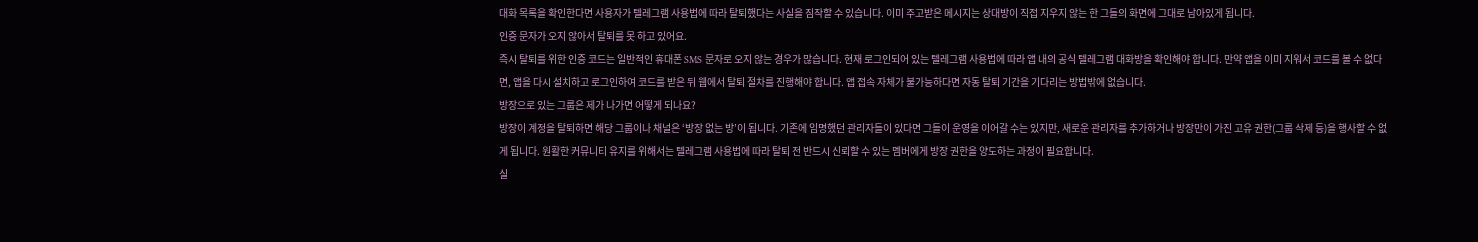대화 목록을 확인한다면 사용자가 텔레그램 사용법에 따라 탈퇴했다는 사실을 짐작할 수 있습니다. 이미 주고받은 메시지는 상대방이 직접 지우지 않는 한 그들의 화면에 그대로 남아있게 됩니다.
인증 문자가 오지 않아서 탈퇴를 못 하고 있어요.
즉시 탈퇴를 위한 인증 코드는 일반적인 휴대폰 SMS 문자로 오지 않는 경우가 많습니다. 현재 로그인되어 있는 텔레그램 사용법에 따라 앱 내의 공식 텔레그램 대화방을 확인해야 합니다. 만약 앱을 이미 지워서 코드를 볼 수 없다면, 앱을 다시 설치하고 로그인하여 코드를 받은 뒤 웹에서 탈퇴 절차를 진행해야 합니다. 앱 접속 자체가 불가능하다면 자동 탈퇴 기간을 기다리는 방법밖에 없습니다.
방장으로 있는 그룹은 제가 나가면 어떻게 되나요?
방장이 계정을 탈퇴하면 해당 그룹이나 채널은 ‘방장 없는 방’이 됩니다. 기존에 임명했던 관리자들이 있다면 그들이 운영을 이어갈 수는 있지만, 새로운 관리자를 추가하거나 방장만이 가진 고유 권한(그룹 삭제 등)을 행사할 수 없게 됩니다. 원활한 커뮤니티 유지를 위해서는 텔레그램 사용법에 따라 탈퇴 전 반드시 신뢰할 수 있는 멤버에게 방장 권한을 양도하는 과정이 필요합니다.
실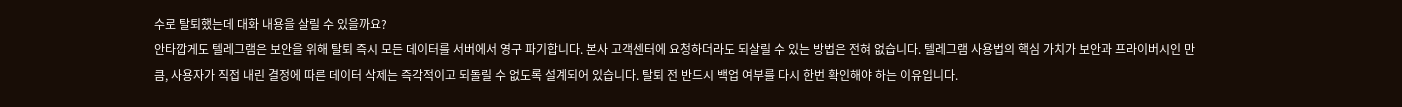수로 탈퇴했는데 대화 내용을 살릴 수 있을까요?
안타깝게도 텔레그램은 보안을 위해 탈퇴 즉시 모든 데이터를 서버에서 영구 파기합니다. 본사 고객센터에 요청하더라도 되살릴 수 있는 방법은 전혀 없습니다. 텔레그램 사용법의 핵심 가치가 보안과 프라이버시인 만큼, 사용자가 직접 내린 결정에 따른 데이터 삭제는 즉각적이고 되돌릴 수 없도록 설계되어 있습니다. 탈퇴 전 반드시 백업 여부를 다시 한번 확인해야 하는 이유입니다.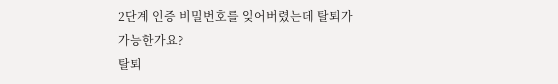2단계 인증 비밀번호를 잊어버렸는데 탈퇴가 가능한가요?
탈퇴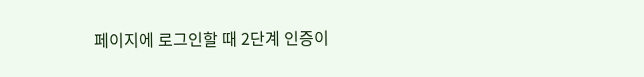페이지에 로그인할 때 2단계 인증이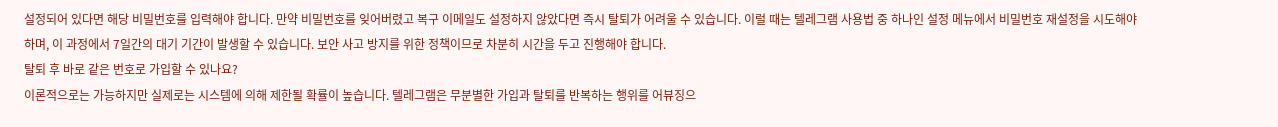설정되어 있다면 해당 비밀번호를 입력해야 합니다. 만약 비밀번호를 잊어버렸고 복구 이메일도 설정하지 않았다면 즉시 탈퇴가 어려울 수 있습니다. 이럴 때는 텔레그램 사용법 중 하나인 설정 메뉴에서 비밀번호 재설정을 시도해야 하며, 이 과정에서 7일간의 대기 기간이 발생할 수 있습니다. 보안 사고 방지를 위한 정책이므로 차분히 시간을 두고 진행해야 합니다.
탈퇴 후 바로 같은 번호로 가입할 수 있나요?
이론적으로는 가능하지만 실제로는 시스템에 의해 제한될 확률이 높습니다. 텔레그램은 무분별한 가입과 탈퇴를 반복하는 행위를 어뷰징으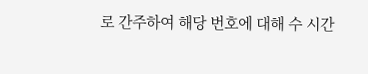로 간주하여 해당 번호에 대해 수 시간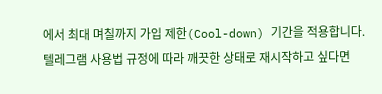에서 최대 며칠까지 가입 제한(Cool-down) 기간을 적용합니다. 텔레그램 사용법 규정에 따라 깨끗한 상태로 재시작하고 싶다면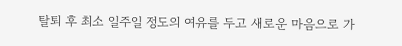탈퇴 후 최소 일주일 정도의 여유를 두고 새로운 마음으로 가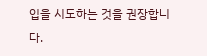입을 시도하는 것을 권장합니다.